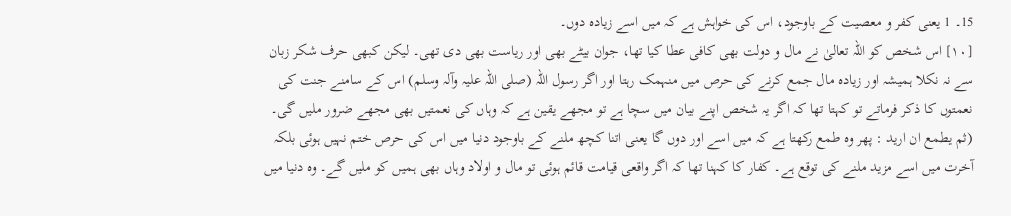15۔ 1 یعنی کفر و معصیت کے باوجود، اس کی خواہش ہے کہ میں اسے زیادہ دوں۔
[١٠] اس شخص کو اللہ تعالیٰ نے مال و دولت بھی کافی عطا کیا تھا، جوان بیٹے بھی اور ریاست بھی دی تھی۔ لیکن کبھی حرف شکر زبان سے نہ نکلا ہمیشہ اور زیادہ مال جمع کرنے کی حرص میں منہمک رہتا اور اگر رسول اللہ (صلی اللہ علیہ وآلہ وسلم) اس کے سامنے جنت کی نعمتوں کا ذکر فرماتے تو کہتا تھا کہ اگر یہ شخص اپنے بیان میں سچا ہے تو مجھے یقین ہے کہ وہاں کی نعمتیں بھی مجھے ضرور ملیں گی۔
(ثم یطمع ان ارید : پھر وہ طمع رکھتا ہے کہ میں اسے اور دوں گا یعنی اتنا کچھ ملنے کے باوجود دنیا میں اس کی حرص ختم نہیں ہوئی بلکہ آخرت میں اسے مزید ملنے کی توقع ہے۔ کفار کا کہنا تھا کہ اگر واقعی قیامت قائم ہوئی تو مال و اولاد وہاں بھی ہمیں کو ملیں گے۔ وہ دنیا میں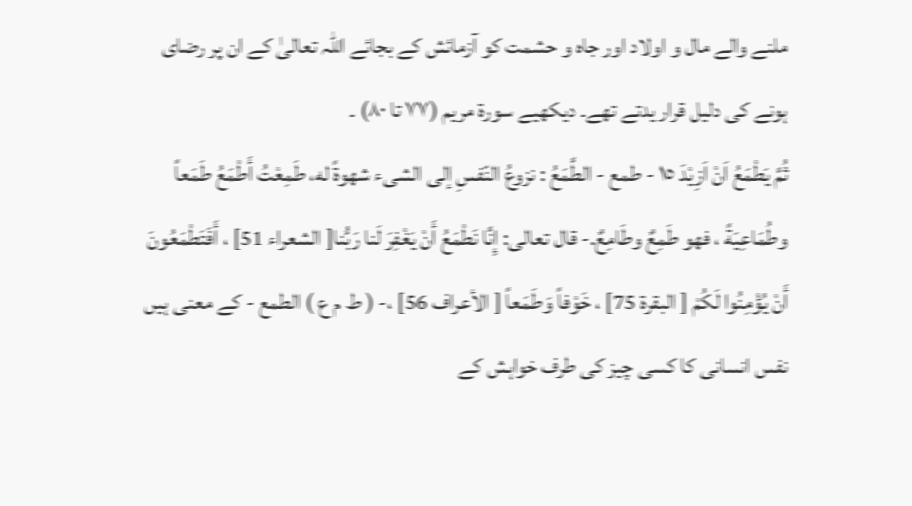ملنے والے مال و اولاد اور جاہ و حشمت کو آزمائش کے بجائے اللہ تعالیٰ کے ان پر رضای ہونے کی دلیل قرار یدتے تھے۔ دیکھیے سورة مریم (٧٧ تا ٨٠) ۔
ثُمَّ يَطْمَعُ اَنْ اَزِيْدَ ١٥ - طمع - الطَّمَعُ : نزوعُ النّفسِ إلى الشیء شهوةً له، طَمِعْتُ أَطْمَعُ طَمَعاً وطُمَاعِيَةً ، فهو طَمِعٌ وطَامِعٌ.- قال تعالی: إِنَّا نَطْمَعُ أَنْ يَغْفِرَ لَنا رَبُّنا[ الشعراء 51] ، أَفَتَطْمَعُونَ أَنْ يُؤْمِنُوا لَكُمْ [ البقرة 75] ، خَوْفاً وَطَمَعاً [ الأعراف 56] ،- ( ط م ع ) الطمع - کے معنی ہیں نفس انسانی کا کسی چیز کی طرف خواہش کے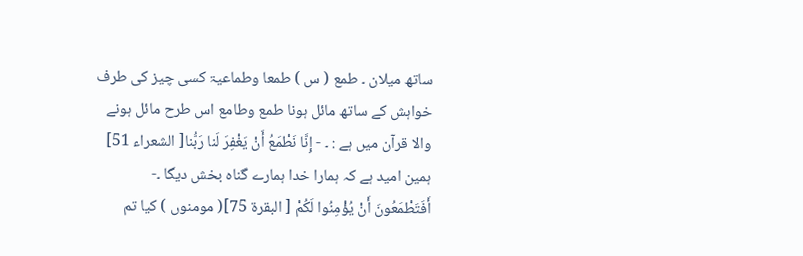ساتھ میلان ۔ طمع ( س ) طمعا وطماعیۃ کسی چیز کی طرف خواہش کے ساتھ مائل ہونا طمع وطامع اس طرح مائل ہونے والا قرآن میں ہے : ۔ - إِنَّا نَطْمَعُ أَنْ يَغْفِرَ لَنا رَبُّنا[ الشعراء 51] ہمین امید ہے کہ ہمارا خدا ہمارے گناہ بخش دیگا ۔- أَفَتَطْمَعُونَ أَنْ يُؤْمِنُوا لَكُمْ [ البقرة 75]( مومنوں ) کیا تم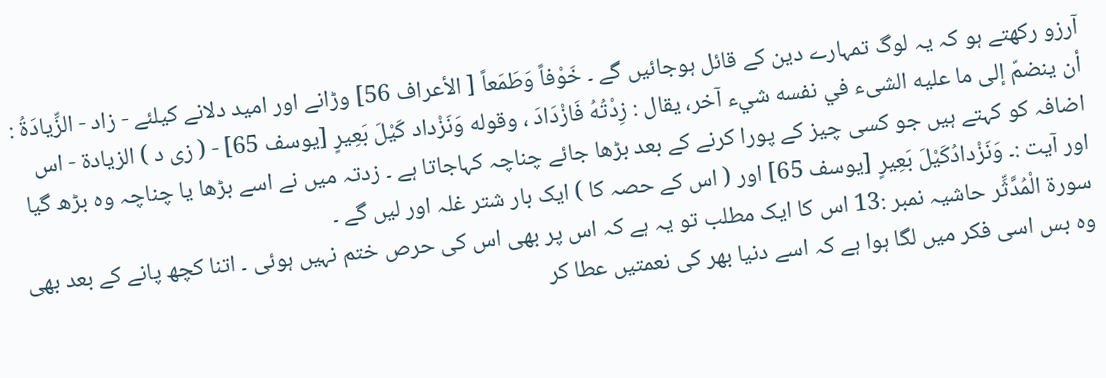آرزو رکھتے ہو کہ یہ لوگ تمہارے دین کے قائل ہوجائیں گے ۔ خَوْفاً وَطَمَعاً [ الأعراف 56] وڑانے اور امید دلانے کیلئے - زاد - الزِّيادَةُ : أن ينضمّ إلى ما عليه الشیء في نفسه شيء آخر، يقال : زِدْتُهُ فَازْدَادَ ، وقوله وَنَزْداد كَيْلَ بَعِيرٍ [يوسف 65] - ( زی د ) الزیادۃ - اس اضافہ کو کہتے ہیں جو کسی چیز کے پورا کرنے کے بعد بڑھا جائے چناچہ کہاجاتا ہے ۔ زدتہ میں نے اسے بڑھا یا چناچہ وہ بڑھ گیا اور آیت :۔ وَنَزْدادُكَيْلَ بَعِيرٍ [يوسف 65] اور ( اس کے حصہ کا ) ایک بار شتر غلہ اور لیں گے ۔
سورة الْمُدَّثِّر حاشیہ نمبر :13 اس کا ایک مطلب تو یہ ہے کہ اس پر بھی اس کی حرص ختم نہیں ہوئی ۔ اتنا کچھ پانے کے بعد بھی وہ بس اسی فکر میں لگا ہوا ہے کہ اسے دنیا بھر کی نعمتیں عطا کر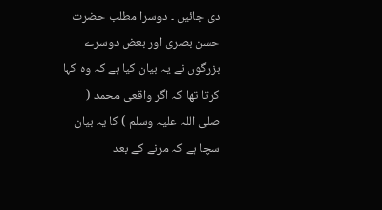دی جائیں ۔ دوسرا مطلب حضرت حسن بصری اور بعض دوسرے بزرگوں نے یہ بیان کیا ہے کہ وہ کہا کرتا تھا کہ اگر واقعی محمد ( صلی اللہ علیہ وسلم ) کا یہ بیان سچا ہے کہ مرنے کے بعد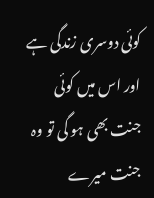کوئی دوسری زندگی ہے اور اس میں کوئی جنت بھی ہو گی تو وہ جنت میرے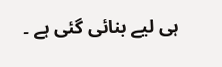ہی لیے بنائی گئی ہے ۔